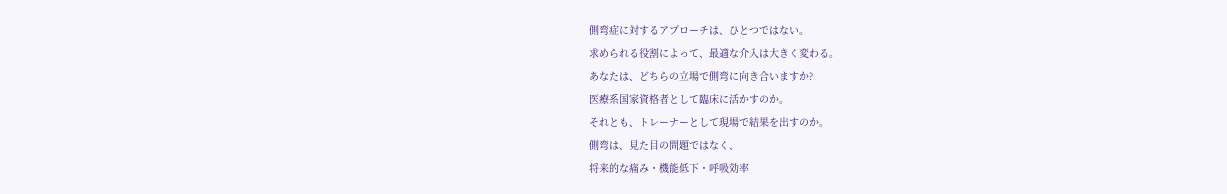側弯症に対するアプローチは、ひとつではない。
求められる役割によって、最適な介入は大きく変わる。
あなたは、どちらの立場で側弯に向き合いますか?
医療系国家資格者として臨床に活かすのか。
それとも、トレーナーとして現場で結果を出すのか。
側弯は、見た目の問題ではなく、
将来的な痛み・機能低下・呼吸効率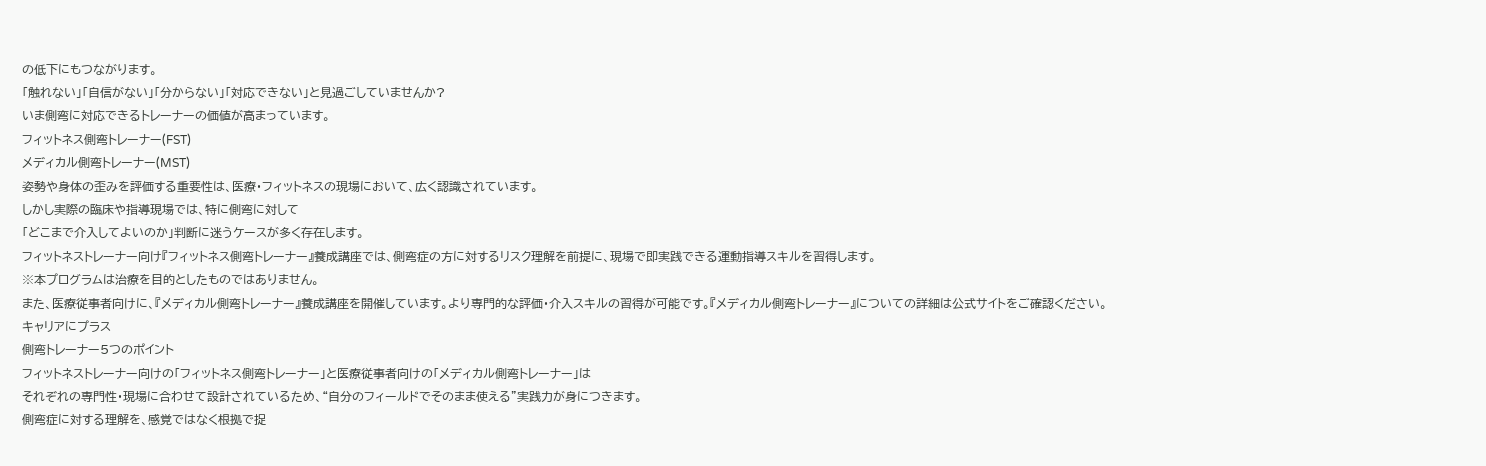の低下にもつながります。
「触れない」「自信がない」「分からない」「対応できない」と見過ごしていませんか?
いま側弯に対応できるトレーナーの価値が高まっています。
フィットネス側弯トレーナー(FST)
メディカル側弯トレーナー(MST)
姿勢や身体の歪みを評価する重要性は、医療・フィットネスの現場において、広く認識されています。
しかし実際の臨床や指導現場では、特に側弯に対して
「どこまで介入してよいのか」判断に迷うケースが多く存在します。
フィットネストレーナー向け『フィットネス側弯トレーナー』養成講座では、側弯症の方に対するリスク理解を前提に、現場で即実践できる運動指導スキルを習得します。
※本プログラムは治療を目的としたものではありません。
また、医療従事者向けに、『メディカル側弯トレーナー』養成講座を開催しています。より専門的な評価・介入スキルの習得が可能です。『メディカル側弯トレーナー』についての詳細は公式サイトをご確認ください。
キャリアにプラス
側弯トレーナー5つのポイント
フィットネストレーナー向けの「フィットネス側弯トレーナー」と医療従事者向けの「メディカル側弯トレーナー」は
それぞれの専門性・現場に合わせて設計されているため、“自分のフィールドでそのまま使える”実践力が身につきます。
側弯症に対する理解を、感覚ではなく根拠で捉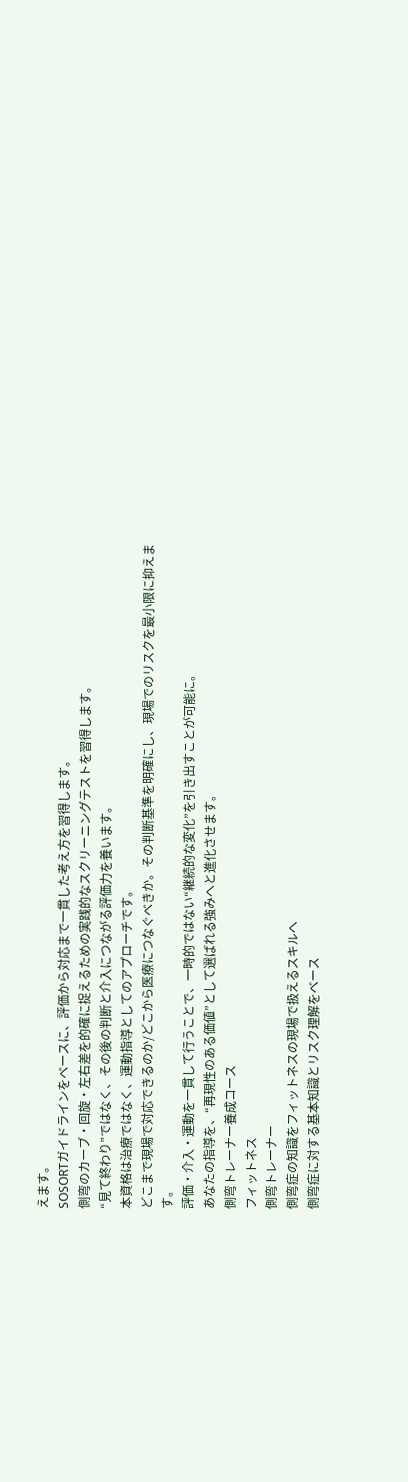えます。
SOSORTガイドラインをベースに、評価から対応まで一貫した考え方を習得します。
側弯のカーブ・回旋・左右差を的確に捉えるための実践的なスクリーニングテストを習得します。
“見て終わり”ではなく、その後の判断と介入につながる評価力を養います。
本資格は治療ではなく、運動指導としてのアプローチです。
どこまで現場で対応できるのか/どこから医療につなぐべきか。その判断基準を明確にし、現場でのリスクを最小限に抑えます。
評価・介入・運動を一貫して行うことで、一時的ではない“継続的な変化”を引き出すことが可能に。
あなたの指導を、“再現性のある価値”として選ばれる強みへと進化させます。
側弯トレーナー養成コース
フィットネス
側弯トレーナー
側弯症の知識をフィットネスの現場で扱えるスキルへ
側弯症に対する基本知識とリスク理解をベース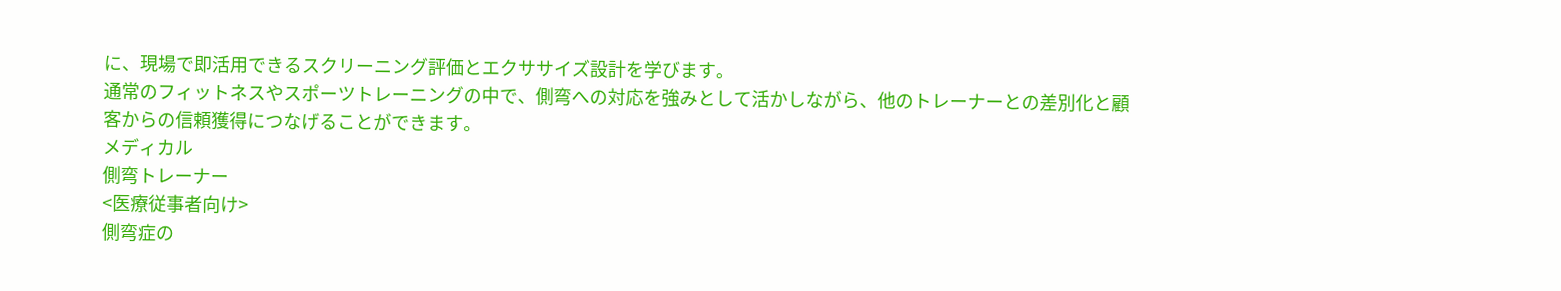に、現場で即活用できるスクリーニング評価とエクササイズ設計を学びます。
通常のフィットネスやスポーツトレーニングの中で、側弯への対応を強みとして活かしながら、他のトレーナーとの差別化と顧客からの信頼獲得につなげることができます。
メディカル
側弯トレーナー
<医療従事者向け>
側弯症の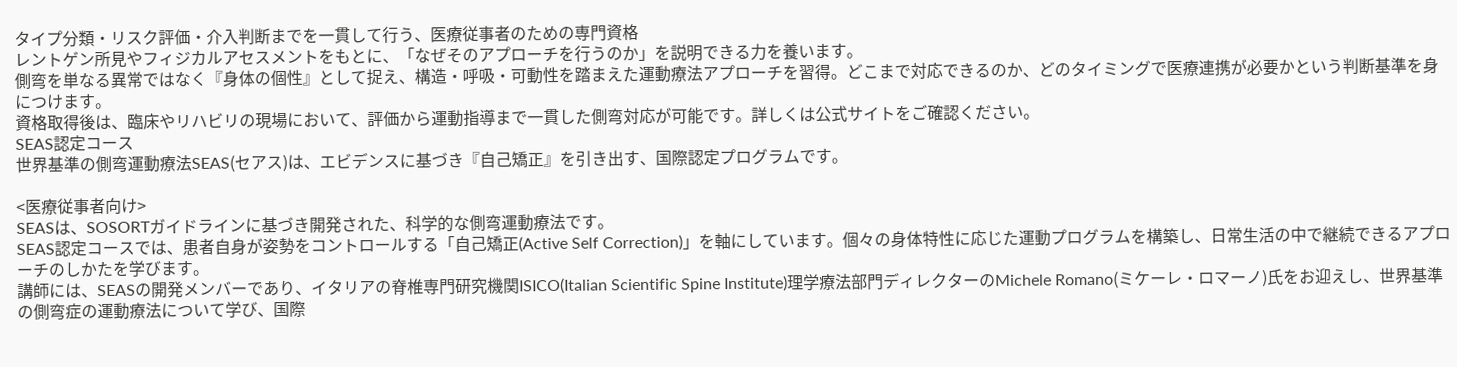タイプ分類・リスク評価・介入判断までを一貫して行う、医療従事者のための専門資格
レントゲン所見やフィジカルアセスメントをもとに、「なぜそのアプローチを行うのか」を説明できる力を養います。
側弯を単なる異常ではなく『身体の個性』として捉え、構造・呼吸・可動性を踏まえた運動療法アプローチを習得。どこまで対応できるのか、どのタイミングで医療連携が必要かという判断基準を身につけます。
資格取得後は、臨床やリハビリの現場において、評価から運動指導まで一貫した側弯対応が可能です。詳しくは公式サイトをご確認ください。
SEAS認定コース
世界基準の側弯運動療法SEAS(セアス)は、エビデンスに基づき『自己矯正』を引き出す、国際認定プログラムです。

<医療従事者向け>
SEASは、SOSORTガイドラインに基づき開発された、科学的な側弯運動療法です。
SEAS認定コースでは、患者自身が姿勢をコントロールする「自己矯正(Active Self Correction)」を軸にしています。個々の身体特性に応じた運動プログラムを構築し、日常生活の中で継続できるアプローチのしかたを学びます。
講師には、SEASの開発メンバーであり、イタリアの脊椎専門研究機関ISICO(Italian Scientific Spine Institute)理学療法部門ディレクターのMichele Romano(ミケーレ・ロマーノ)氏をお迎えし、世界基準の側弯症の運動療法について学び、国際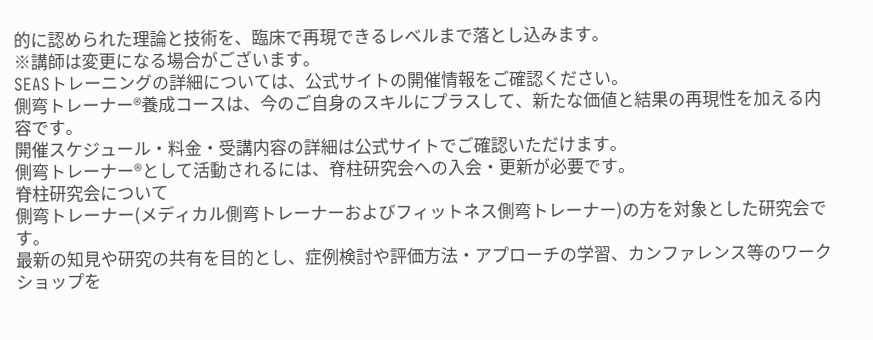的に認められた理論と技術を、臨床で再現できるレベルまで落とし込みます。
※講師は変更になる場合がございます。
SEASトレーニングの詳細については、公式サイトの開催情報をご確認ください。
側弯トレーナー®養成コースは、今のご自身のスキルにプラスして、新たな価値と結果の再現性を加える内容です。
開催スケジュール・料金・受講内容の詳細は公式サイトでご確認いただけます。
側弯トレーナー®として活動されるには、脊柱研究会への入会・更新が必要です。
脊柱研究会について
側弯トレーナー(メディカル側弯トレーナーおよびフィットネス側弯トレーナー)の方を対象とした研究会です。
最新の知見や研究の共有を目的とし、症例検討や評価方法・アプローチの学習、カンファレンス等のワークショップを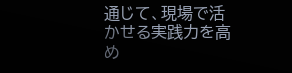通じて、現場で活かせる実践力を高め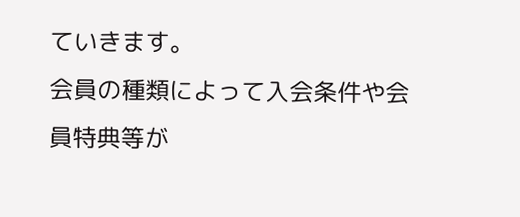ていきます。
会員の種類によって入会条件や会員特典等が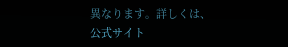異なります。詳しくは、公式サイト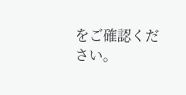をご確認ください。